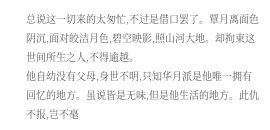总说这一切来的太匆忙,不过是借口罢了。覃月离面色阴沉,面对皎洁月色,碧空映影,照山河大地。却拘束这世间所生之人,不得逾越。
他自幼没有父母,身世不明,只知华月派是他唯一拥有回忆的地方。虽说皆是无味,但是他生活的地方。此仇不报,岂不毫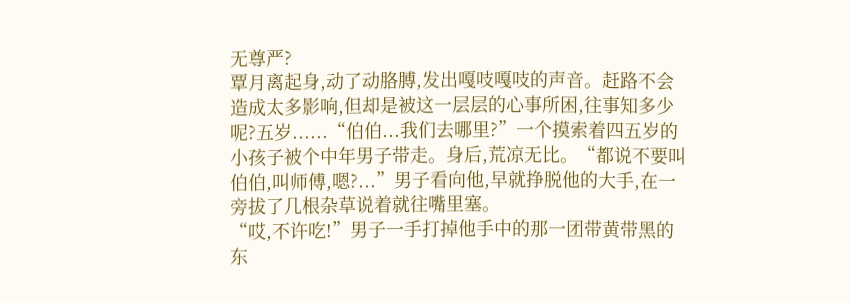无尊严?
覃月离起身,动了动胳膊,发出嘎吱嘎吱的声音。赶路不会造成太多影响,但却是被这一层层的心事所困,往事知多少呢?五岁......“伯伯...我们去哪里?”一个摸索着四五岁的小孩子被个中年男子带走。身后,荒凉无比。“都说不要叫伯伯,叫师傅,嗯?...”男子看向他,早就挣脱他的大手,在一旁拔了几根杂草说着就往嘴里塞。
“哎,不许吃!”男子一手打掉他手中的那一团带黄带黑的东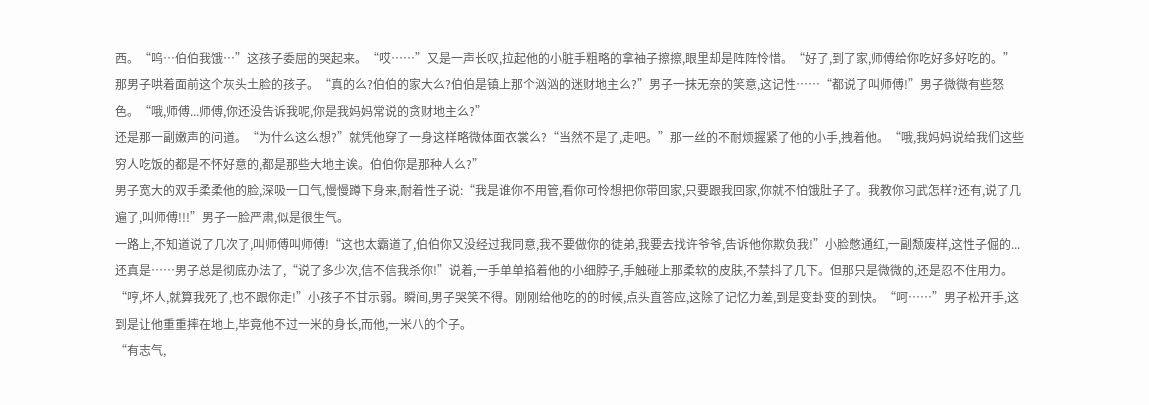西。“呜…伯伯我饿…”这孩子委屈的哭起来。“哎……”又是一声长叹,拉起他的小脏手粗略的拿袖子擦擦,眼里却是阵阵怜惜。“好了,到了家,师傅给你吃好多好吃的。”
那男子哄着面前这个灰头土脸的孩子。“真的么?伯伯的家大么?伯伯是镇上那个汹汹的迷财地主么?”男子一抹无奈的笑意,这记性……“都说了叫师傅!”男子微微有些怒色。“哦,师傅...师傅,你还没告诉我呢,你是我妈妈常说的贪财地主么?”
还是那一副嫩声的问道。“为什么这么想?”就凭他穿了一身这样略微体面衣裳么?“当然不是了,走吧。”那一丝的不耐烦握紧了他的小手,拽着他。“哦,我妈妈说给我们这些穷人吃饭的都是不怀好意的,都是那些大地主诶。伯伯你是那种人么?”
男子宽大的双手柔柔他的脸,深吸一口气,慢慢蹲下身来,耐着性子说:“我是谁你不用管,看你可怜想把你带回家,只要跟我回家,你就不怕饿肚子了。我教你习武怎样?还有,说了几遍了,叫师傅!!!”男子一脸严肃,似是很生气。
一路上,不知道说了几次了,叫师傅叫师傅!“这也太霸道了,伯伯你又没经过我同意,我不要做你的徒弟,我要去找许爷爷,告诉他你欺负我!”小脸憋通红,一副颓废样,这性子倔的...还真是……男子总是彻底办法了,“说了多少次,信不信我杀你!”说着,一手单单掐着他的小细脖子,手触碰上那柔软的皮肤,不禁抖了几下。但那只是微微的,还是忍不住用力。
“哼,坏人,就算我死了,也不跟你走!”小孩子不甘示弱。瞬间,男子哭笑不得。刚刚给他吃的的时候,点头直答应,这除了记忆力差,到是变卦变的到快。“呵……”男子松开手,这到是让他重重摔在地上,毕竟他不过一米的身长,而他,一米八的个子。
“有志气,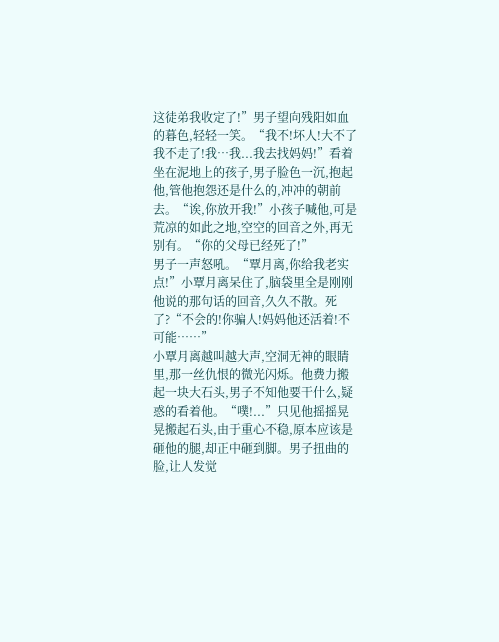这徒弟我收定了!”男子望向残阳如血的暮色,轻轻一笑。“我不!坏人!大不了我不走了!我…我...我去找妈妈!”看着坐在泥地上的孩子,男子脸色一沉,抱起他,管他抱怨还是什么的,冲冲的朝前去。“诶,你放开我!”小孩子喊他,可是荒凉的如此之地,空空的回音之外,再无别有。“你的父母已经死了!”
男子一声怒吼。“覃月离,你给我老实点!”小覃月离呆住了,脑袋里全是刚刚他说的那句话的回音,久久不散。死了?“不会的!你骗人!妈妈他还活着!不可能……”
小覃月离越叫越大声,空洞无神的眼睛里,那一丝仇恨的微光闪烁。他费力搬起一块大石头,男子不知他要干什么,疑惑的看着他。“噗!...”只见他摇摇晃晃搬起石头,由于重心不稳,原本应该是砸他的腿,却正中砸到脚。男子扭曲的脸,让人发觉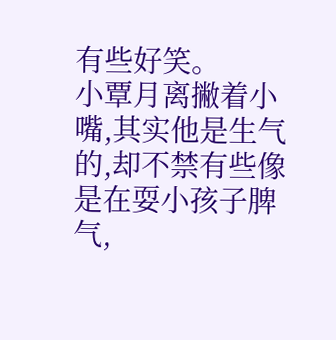有些好笑。
小覃月离撇着小嘴,其实他是生气的,却不禁有些像是在耍小孩子脾气,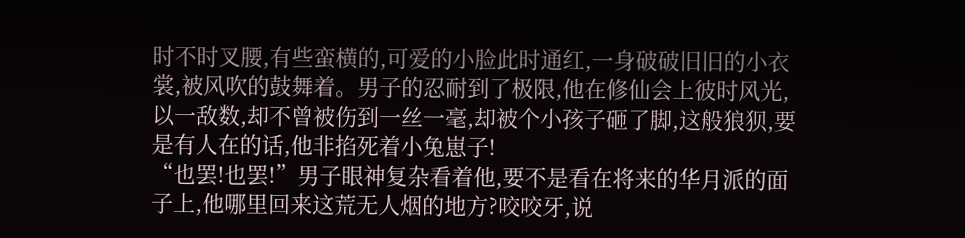时不时叉腰,有些蛮横的,可爱的小脸此时通红,一身破破旧旧的小衣裳,被风吹的鼓舞着。男子的忍耐到了极限,他在修仙会上彼时风光,以一敌数,却不曾被伤到一丝一毫,却被个小孩子砸了脚,这般狼狈,要是有人在的话,他非掐死着小兔崽子!
“也罢!也罢!”男子眼神复杂看着他,要不是看在将来的华月派的面子上,他哪里回来这荒无人烟的地方?咬咬牙,说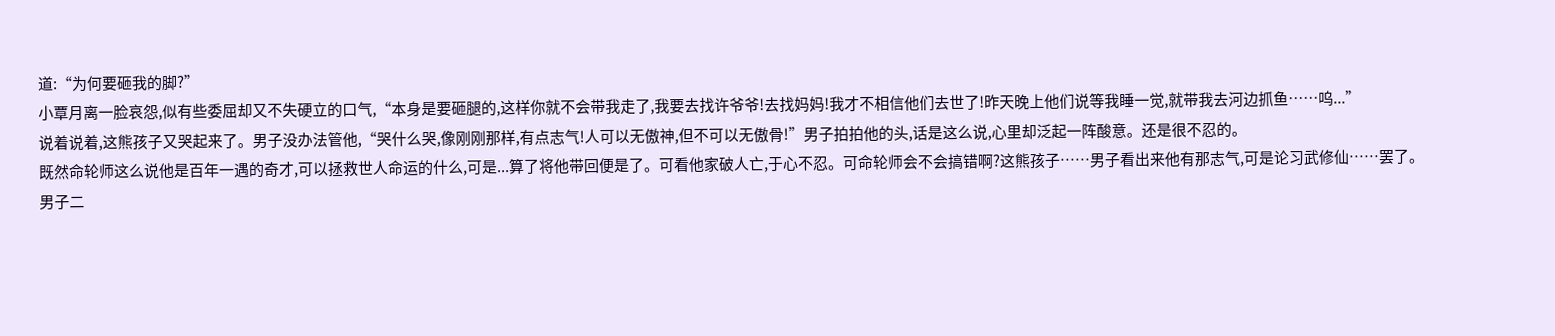道:“为何要砸我的脚?”
小覃月离一脸哀怨,似有些委屈却又不失硬立的口气,“本身是要砸腿的,这样你就不会带我走了,我要去找许爷爷!去找妈妈!我才不相信他们去世了!昨天晚上他们说等我睡一觉,就带我去河边抓鱼……呜...”
说着说着,这熊孩子又哭起来了。男子没办法管他,“哭什么哭,像刚刚那样,有点志气!人可以无傲神,但不可以无傲骨!”男子拍拍他的头,话是这么说,心里却泛起一阵酸意。还是很不忍的。
既然命轮师这么说他是百年一遇的奇才,可以拯救世人命运的什么,可是...算了将他带回便是了。可看他家破人亡,于心不忍。可命轮师会不会搞错啊?这熊孩子……男子看出来他有那志气,可是论习武修仙……罢了。
男子二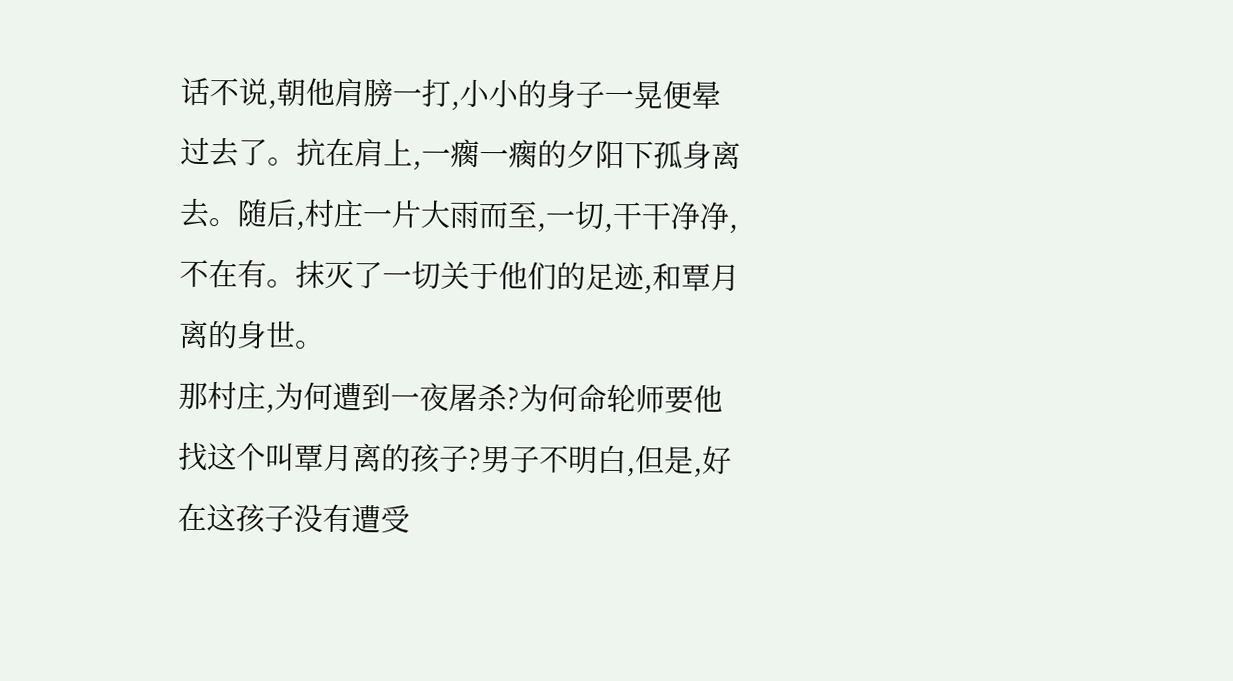话不说,朝他肩膀一打,小小的身子一晃便晕过去了。抗在肩上,一瘸一瘸的夕阳下孤身离去。随后,村庄一片大雨而至,一切,干干净净,不在有。抹灭了一切关于他们的足迹,和覃月离的身世。
那村庄,为何遭到一夜屠杀?为何命轮师要他找这个叫覃月离的孩子?男子不明白,但是,好在这孩子没有遭受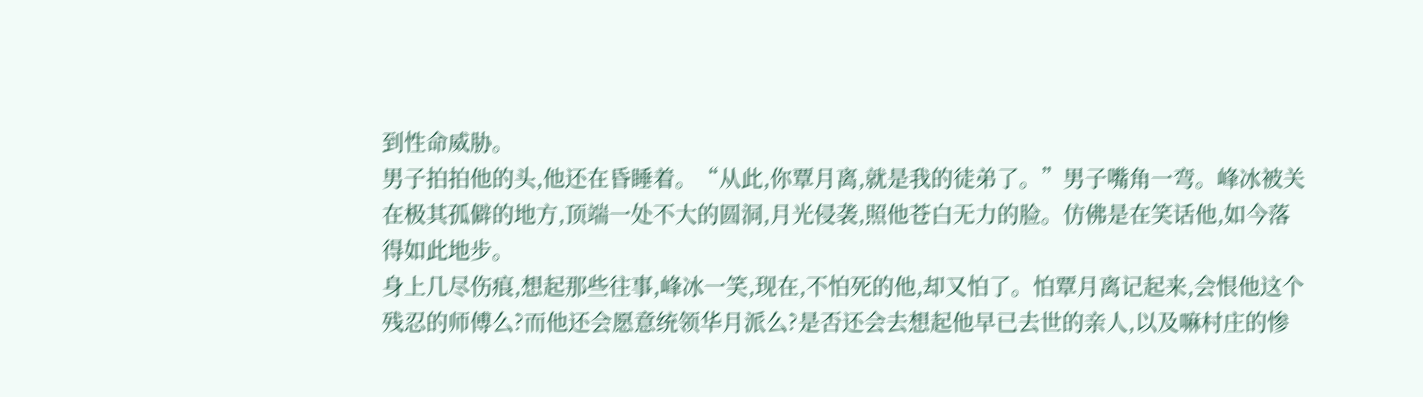到性命威胁。
男子拍拍他的头,他还在昏睡着。“从此,你覃月离,就是我的徒弟了。”男子嘴角一弯。峰冰被关在极其孤僻的地方,顶端一处不大的圆洞,月光侵袭,照他苍白无力的脸。仿佛是在笑话他,如今落得如此地步。
身上几尽伤痕,想起那些往事,峰冰一笑,现在,不怕死的他,却又怕了。怕覃月离记起来,会恨他这个残忍的师傅么?而他还会愿意统领华月派么?是否还会去想起他早已去世的亲人,以及嘛村庄的惨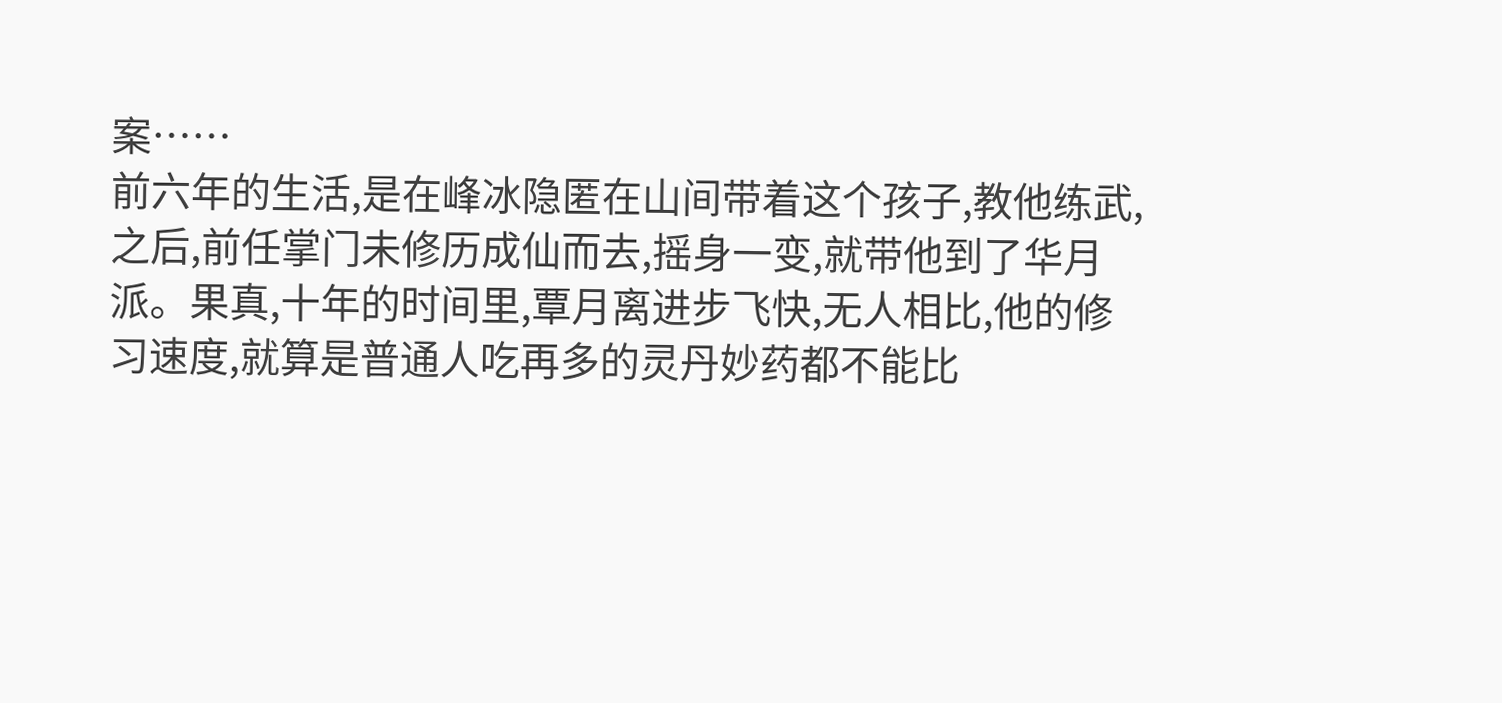案……
前六年的生活,是在峰冰隐匿在山间带着这个孩子,教他练武,之后,前任掌门未修历成仙而去,摇身一变,就带他到了华月派。果真,十年的时间里,覃月离进步飞快,无人相比,他的修习速度,就算是普通人吃再多的灵丹妙药都不能比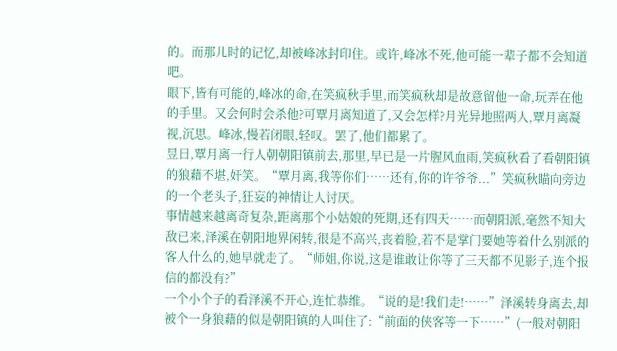的。而那儿时的记忆,却被峰冰封印住。或许,峰冰不死,他可能一辈子都不会知道吧。
眼下,皆有可能的,峰冰的命,在笑疯秋手里,而笑疯秋却是故意留他一命,玩弄在他的手里。又会何时会杀他?可覃月离知道了,又会怎样?月光异地照两人,覃月离凝视,沉思。峰冰,慢若闭眼,轻叹。罢了,他们都累了。
昱日,覃月离一行人朝朝阳镇前去,那里,早已是一片腥风血雨,笑疯秋看了看朝阳镇的狼藉不堪,奸笑。“覃月离,我等你们……还有,你的许爷爷...”笑疯秋瞄向旁边的一个老头子,狂妄的神情让人讨厌。
事情越来越离奇复杂,距离那个小姑娘的死期,还有四天……而朝阳派,毫然不知大敌已来,泽溪在朝阳地界闲转,很是不高兴,丧着脸,若不是掌门要她等着什么别派的客人什么的,她早就走了。“师姐,你说,这是谁敢让你等了三天都不见影子,连个报信的都没有?”
一个小个子的看泽溪不开心,连忙恭维。“说的是!我们走!……”泽溪转身离去,却被个一身狼藉的似是朝阳镇的人叫住了:“前面的侠客等一下……”(一般对朝阳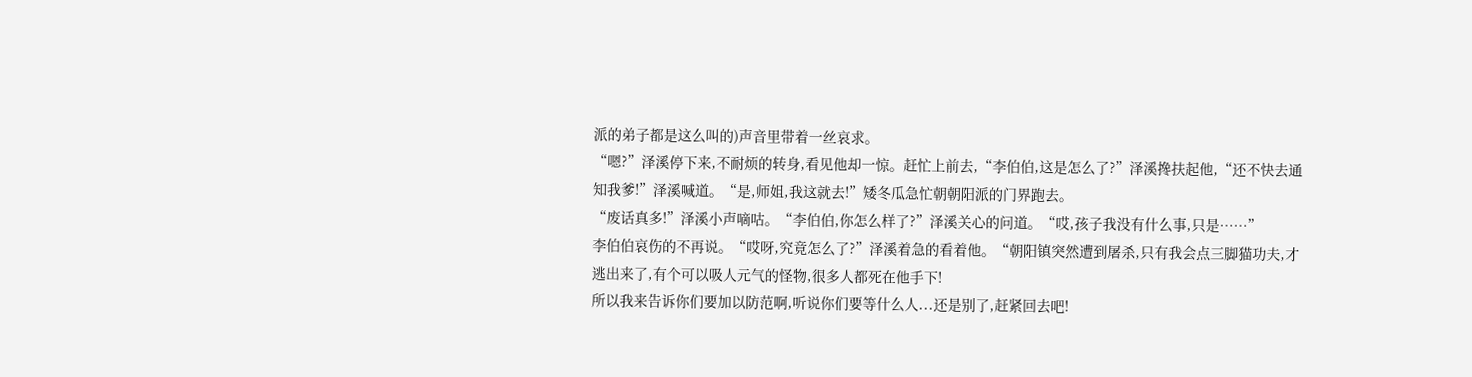派的弟子都是这么叫的)声音里带着一丝哀求。
“嗯?”泽溪停下来,不耐烦的转身,看见他却一惊。赶忙上前去,“李伯伯,这是怎么了?”泽溪搀扶起他,“还不快去通知我爹!”泽溪喊道。“是,师姐,我这就去!”矮冬瓜急忙朝朝阳派的门界跑去。
“废话真多!”泽溪小声嘀咕。“李伯伯,你怎么样了?”泽溪关心的问道。“哎,孩子我没有什么事,只是……”
李伯伯哀伤的不再说。“哎呀,究竟怎么了?”泽溪着急的看着他。“朝阳镇突然遭到屠杀,只有我会点三脚猫功夫,才逃出来了,有个可以吸人元气的怪物,很多人都死在他手下!
所以我来告诉你们要加以防范啊,听说你们要等什么人...还是别了,赶紧回去吧!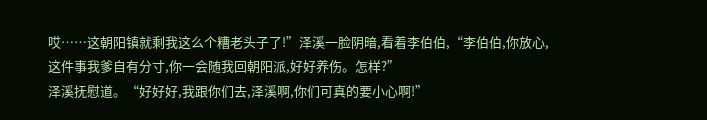哎……这朝阳镇就剩我这么个糟老头子了!”泽溪一脸阴暗,看着李伯伯,“李伯伯,你放心,这件事我爹自有分寸,你一会随我回朝阳派,好好养伤。怎样?”
泽溪抚慰道。“好好好,我跟你们去,泽溪啊,你们可真的要小心啊!”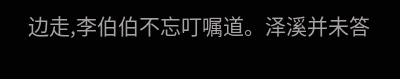边走,李伯伯不忘叮嘱道。泽溪并未答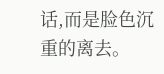话,而是脸色沉重的离去。